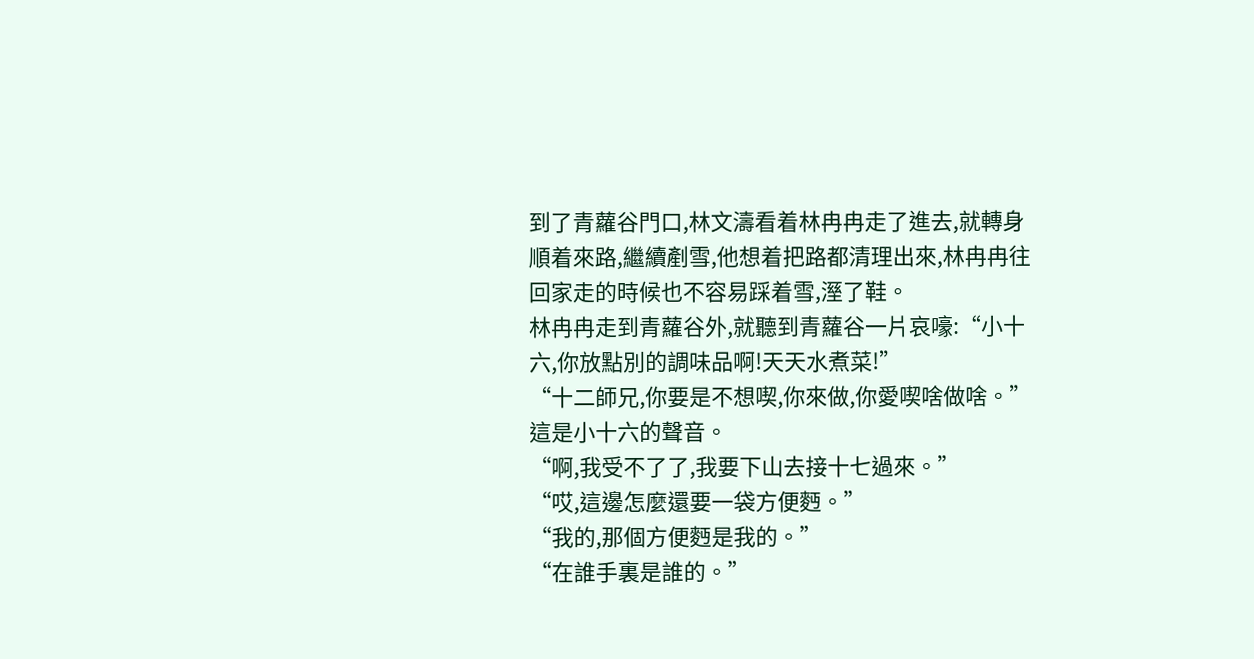到了青蘿谷門口,林文濤看着林冉冉走了進去,就轉身順着來路,繼續剷雪,他想着把路都清理出來,林冉冉往回家走的時候也不容易踩着雪,溼了鞋。
林冉冉走到青蘿谷外,就聽到青蘿谷一片哀嚎:“小十六,你放點別的調味品啊!天天水煮菜!”
“十二師兄,你要是不想喫,你來做,你愛喫啥做啥。”這是小十六的聲音。
“啊,我受不了了,我要下山去接十七過來。”
“哎,這邊怎麼還要一袋方便麪。”
“我的,那個方便麪是我的。”
“在誰手裏是誰的。”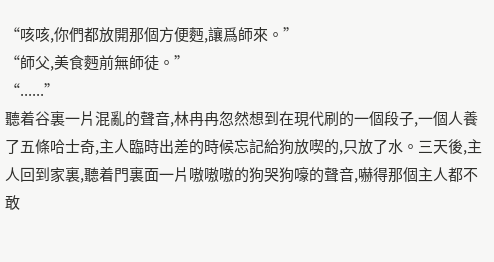“咳咳,你們都放開那個方便麪,讓爲師來。”
“師父,美食麪前無師徒。”
“......”
聽着谷裏一片混亂的聲音,林冉冉忽然想到在現代刷的一個段子,一個人養了五條哈士奇,主人臨時出差的時候忘記給狗放喫的,只放了水。三天後,主人回到家裏,聽着門裏面一片嗷嗷嗷的狗哭狗嚎的聲音,嚇得那個主人都不敢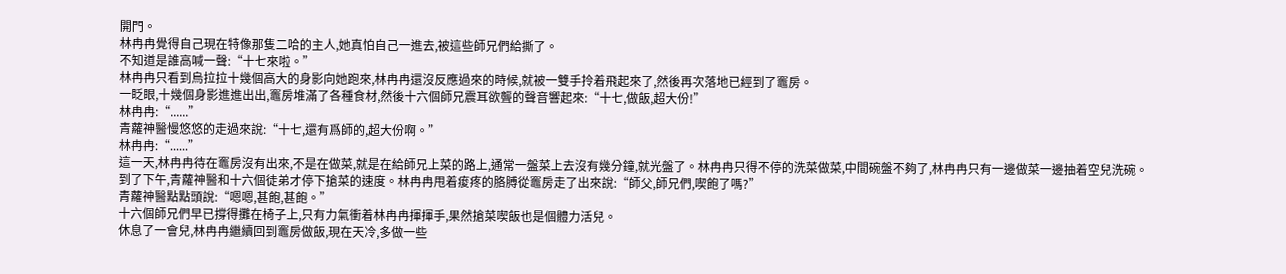開門。
林冉冉覺得自己現在特像那隻二哈的主人,她真怕自己一進去,被這些師兄們給撕了。
不知道是誰高喊一聲:“十七來啦。”
林冉冉只看到烏拉拉十幾個高大的身影向她跑來,林冉冉還沒反應過來的時候,就被一雙手拎着飛起來了,然後再次落地已經到了竈房。
一眨眼,十幾個身影進進出出,竈房堆滿了各種食材,然後十六個師兄震耳欲聾的聲音響起來:“十七,做飯,超大份!”
林冉冉:“......”
青蘿神醫慢悠悠的走過來說:“十七,還有爲師的,超大份啊。”
林冉冉:“......”
這一天,林冉冉待在竈房沒有出來,不是在做菜,就是在給師兄上菜的路上,通常一盤菜上去沒有幾分鐘,就光盤了。林冉冉只得不停的洗菜做菜,中間碗盤不夠了,林冉冉只有一邊做菜一邊抽着空兒洗碗。
到了下午,青蘿神醫和十六個徒弟才停下搶菜的速度。林冉冉甩着痠疼的胳膊從竈房走了出來說:“師父,師兄們,喫飽了嗎?”
青蘿神醫點點頭說:“嗯嗯,甚飽,甚飽。”
十六個師兄們早已撐得攤在椅子上,只有力氣衝着林冉冉揮揮手,果然搶菜喫飯也是個體力活兒。
休息了一會兒,林冉冉繼續回到竈房做飯,現在天冷,多做一些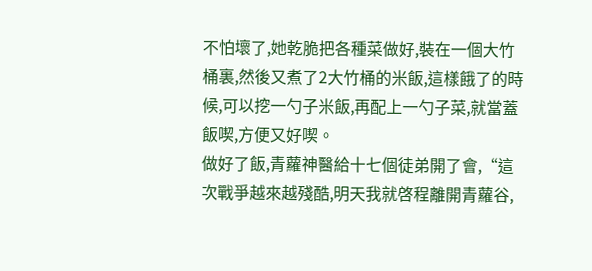不怕壞了,她乾脆把各種菜做好,裝在一個大竹桶裏,然後又煮了2大竹桶的米飯,這樣餓了的時候,可以挖一勺子米飯,再配上一勺子菜,就當蓋飯喫,方便又好喫。
做好了飯,青蘿神醫給十七個徒弟開了會,“這次戰爭越來越殘酷,明天我就啓程離開青蘿谷,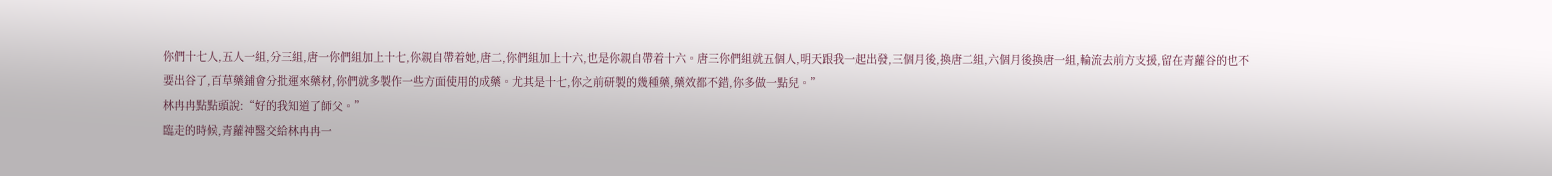你們十七人,五人一組,分三組,唐一你們組加上十七,你親自帶着她,唐二,你們組加上十六,也是你親自帶着十六。唐三你們組就五個人,明天跟我一起出發,三個月後,換唐二組,六個月後換唐一組,輪流去前方支援,留在青蘿谷的也不要出谷了,百草藥鋪會分批運來藥材,你們就多製作一些方面使用的成藥。尤其是十七,你之前研製的幾種藥,藥效都不錯,你多做一點兒。”
林冉冉點點頭說:“好的我知道了師父。”
臨走的時候,青蘿神醫交給林冉冉一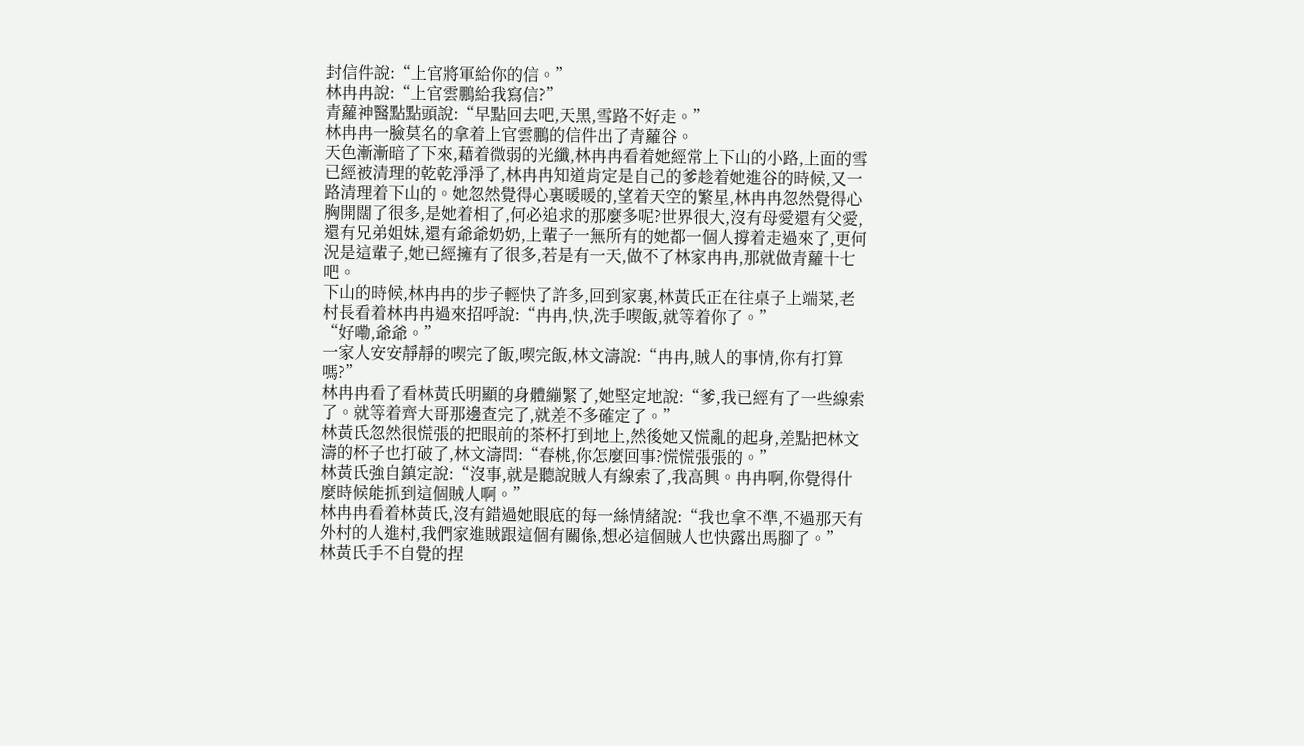封信件說:“上官將軍給你的信。”
林冉冉說:“上官雲鵬給我寫信?”
青蘿神醫點點頭說:“早點回去吧,天黑,雪路不好走。”
林冉冉一臉莫名的拿着上官雲鵬的信件出了青蘿谷。
天色漸漸暗了下來,藉着微弱的光纖,林冉冉看着她經常上下山的小路,上面的雪已經被清理的乾乾淨淨了,林冉冉知道肯定是自己的爹趁着她進谷的時候,又一路清理着下山的。她忽然覺得心裏暖暖的,望着天空的繁星,林冉冉忽然覺得心胸開闊了很多,是她着相了,何必追求的那麼多呢?世界很大,沒有母愛還有父愛,還有兄弟姐妹,還有爺爺奶奶,上輩子一無所有的她都一個人撐着走過來了,更何況是這輩子,她已經擁有了很多,若是有一天,做不了林家冉冉,那就做青蘿十七吧。
下山的時候,林冉冉的步子輕快了許多,回到家裏,林黃氏正在往桌子上端菜,老村長看着林冉冉過來招呼說:“冉冉,快,洗手喫飯,就等着你了。”
“好嘞,爺爺。”
一家人安安靜靜的喫完了飯,喫完飯,林文濤說:“冉冉,賊人的事情,你有打算嗎?”
林冉冉看了看林黃氏明顯的身體繃緊了,她堅定地說:“爹,我已經有了一些線索了。就等着齊大哥那邊查完了,就差不多確定了。”
林黃氏忽然很慌張的把眼前的茶杯打到地上,然後她又慌亂的起身,差點把林文濤的杯子也打破了,林文濤問:“春桃,你怎麼回事?慌慌張張的。”
林黃氏強自鎮定說:“沒事,就是聽說賊人有線索了,我高興。冉冉啊,你覺得什麼時候能抓到這個賊人啊。”
林冉冉看着林黃氏,沒有錯過她眼底的每一絲情緒說:“我也拿不準,不過那天有外村的人進村,我們家進賊跟這個有關係,想必這個賊人也快露出馬腳了。”
林黃氏手不自覺的捏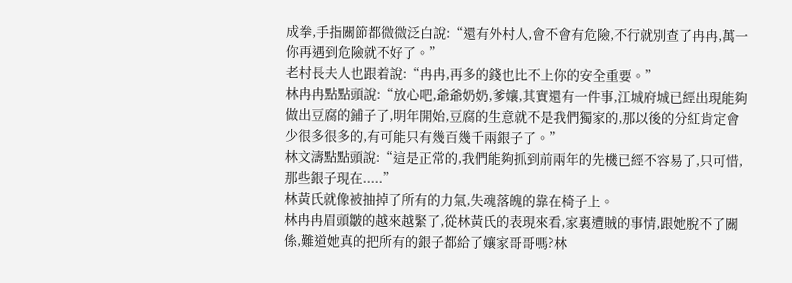成拳,手指關節都微微泛白說:“還有外村人,會不會有危險,不行就別查了冉冉,萬一你再遇到危險就不好了。”
老村長夫人也跟着說:“冉冉,再多的錢也比不上你的安全重要。”
林冉冉點點頭說:“放心吧,爺爺奶奶,爹孃,其實還有一件事,江城府城已經出現能夠做出豆腐的鋪子了,明年開始,豆腐的生意就不是我們獨家的,那以後的分紅肯定會少很多很多的,有可能只有幾百幾千兩銀子了。”
林文濤點點頭說:“這是正常的,我們能夠抓到前兩年的先機已經不容易了,只可惜,那些銀子現在.....”
林黃氏就像被抽掉了所有的力氣,失魂落魄的靠在椅子上。
林冉冉眉頭皺的越來越緊了,從林黃氏的表現來看,家裏遭賊的事情,跟她脫不了關係,難道她真的把所有的銀子都給了孃家哥哥嗎?林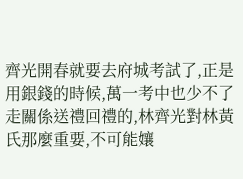齊光開春就要去府城考試了,正是用銀錢的時候,萬一考中也少不了走關係送禮回禮的,林齊光對林黃氏那麼重要,不可能孃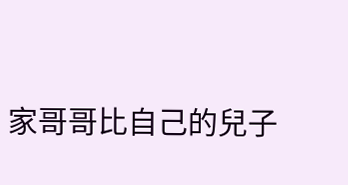家哥哥比自己的兒子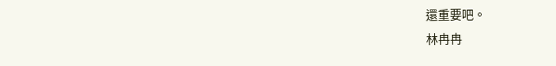還重要吧。
林冉冉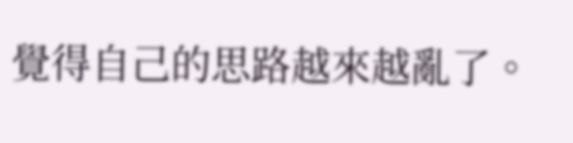覺得自己的思路越來越亂了。